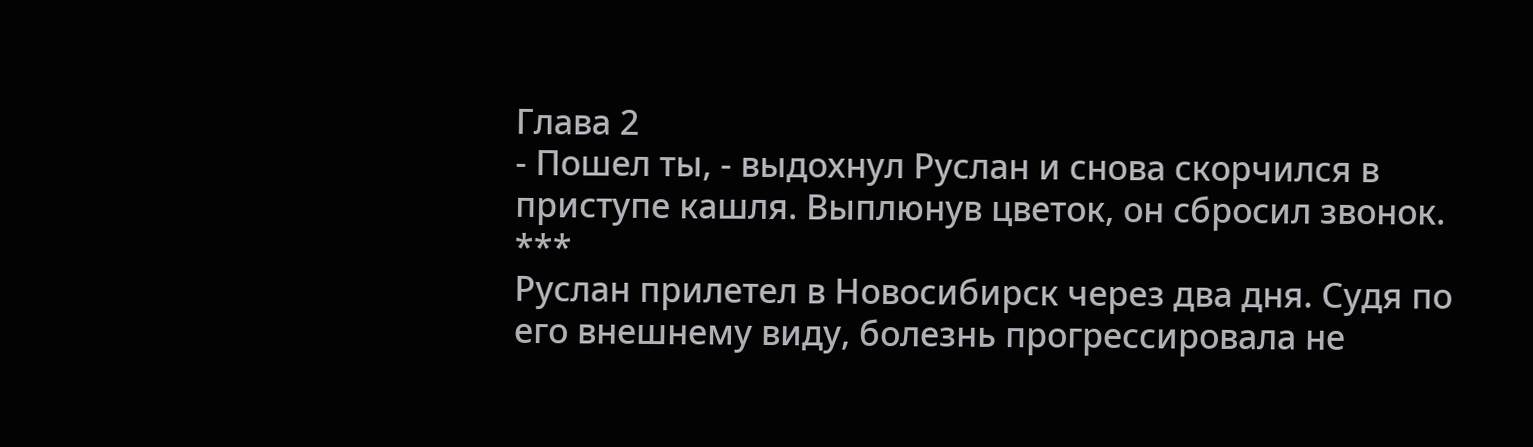Глава 2
- Пошел ты, - выдохнул Руслан и снова скорчился в приступе кашля. Выплюнув цветок, он сбросил звонок.
***
Руслан прилетел в Новосибирск через два дня. Судя по его внешнему виду, болезнь прогрессировала не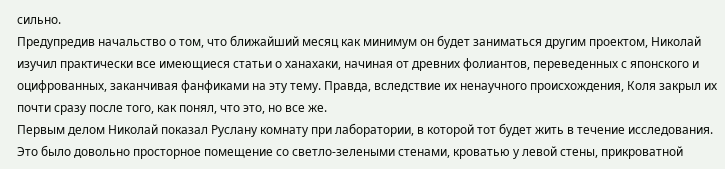сильно.
Предупредив начальство о том, что ближайший месяц как минимум он будет заниматься другим проектом, Николай изучил практически все имеющиеся статьи о ханахаки, начиная от древних фолиантов, переведенных с японского и оцифрованных, заканчивая фанфиками на эту тему. Правда, вследствие их ненаучного происхождения, Коля закрыл их почти сразу после того, как понял, что это, но все же.
Первым делом Николай показал Руслану комнату при лаборатории, в которой тот будет жить в течение исследования. Это было довольно просторное помещение со светло-зелеными стенами, кроватью у левой стены, прикроватной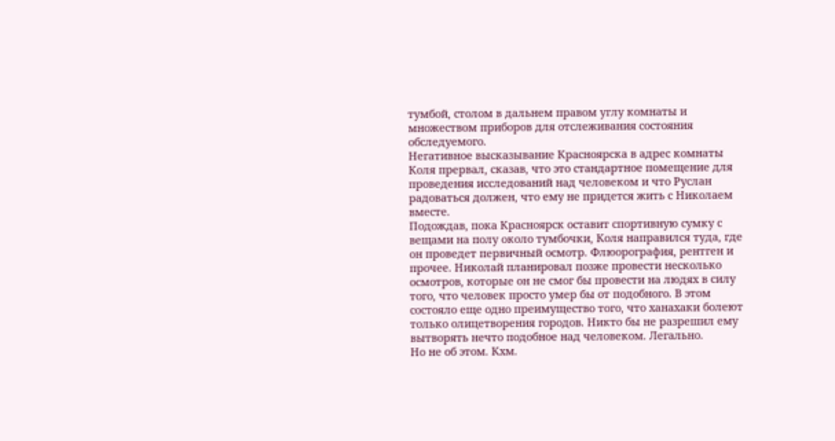тумбой, столом в дальнем правом углу комнаты и множеством приборов для отслеживания состояния обследуемого.
Негативное высказывание Красноярска в адрес комнаты Коля прервал, сказав, что это стандартное помещение для проведения исследований над человеком и что Руслан радоваться должен, что ему не придется жить с Николаем вместе.
Подождав, пока Красноярск оставит спортивную сумку с вещами на полу около тумбочки, Коля направился туда, где он проведет первичный осмотр. Флюорография, рентген и прочее. Николай планировал позже провести несколько осмотров, которые он не смог бы провести на людях в силу того, что человек просто умер бы от подобного. В этом состояло еще одно преимущество того, что ханахаки болеют только олицетворения городов. Никто бы не разрешил ему вытворять нечто подобное над человеком. Легально.
Но не об этом. Кхм.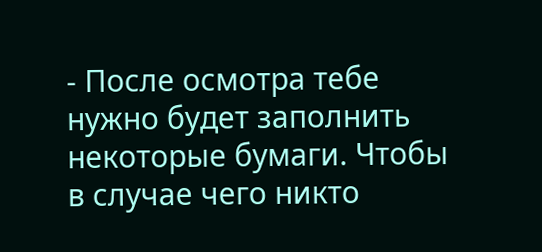- После осмотра тебе нужно будет заполнить некоторые бумаги. Чтобы в случае чего никто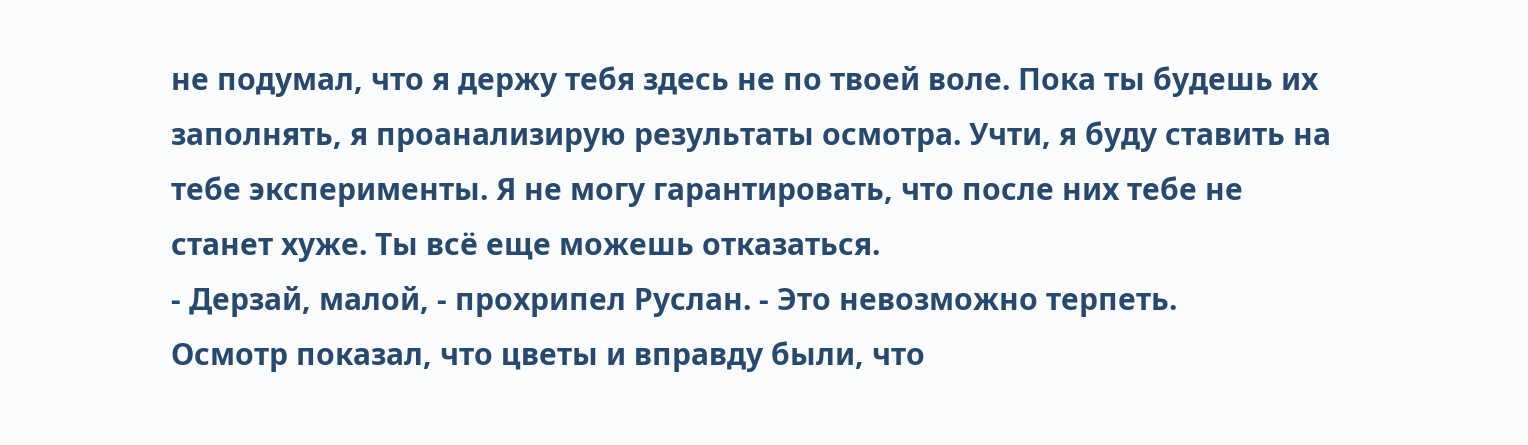не подумал, что я держу тебя здесь не по твоей воле. Пока ты будешь их заполнять, я проанализирую результаты осмотра. Учти, я буду ставить на тебе эксперименты. Я не могу гарантировать, что после них тебе не станет хуже. Ты всë еще можешь отказаться.
- Дерзай, малой, - прохрипел Руслан. - Это невозможно терпеть.
Осмотр показал, что цветы и вправду были, что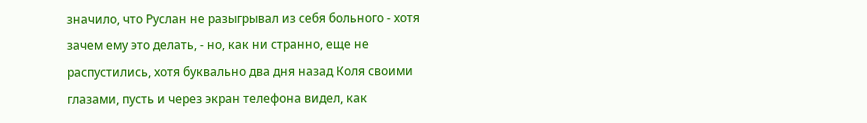значило, что Руслан не разыгрывал из себя больного - хотя зачем ему это делать, - но, как ни странно, еще не распустились, хотя буквально два дня назад Коля своими глазами, пусть и через экран телефона видел, как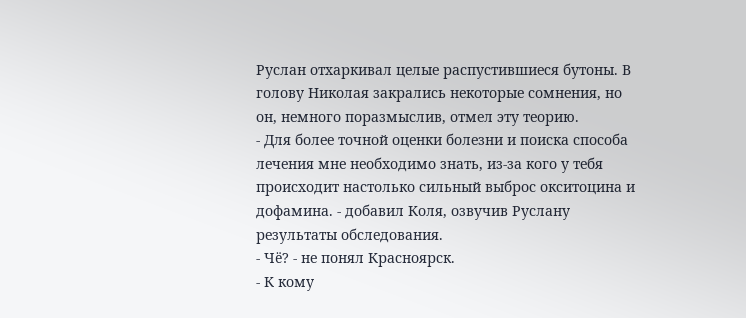Руслан отхаркивал целые распустившиеся бутоны. В голову Николая закрались некоторые сомнения, но он, немного поразмыслив, отмел эту теорию.
- Для более точной оценки болезни и поиска способа лечения мне необходимо знать, из-за кого у тебя происходит настолько сильный выброс окситоцина и дофамина. - добавил Коля, озвучив Руслану результаты обследования.
- Чë? - не понял Красноярск.
- К кому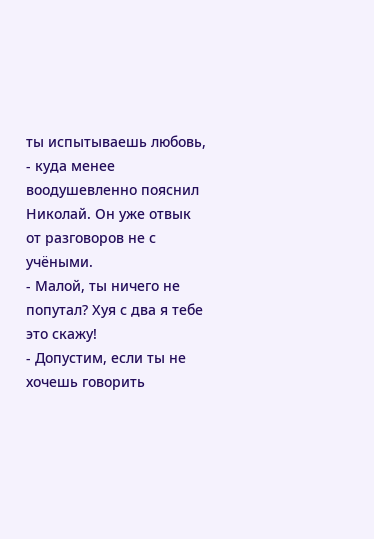ты испытываешь любовь, - куда менее воодушевленно пояснил Николай. Он уже отвык от разговоров не с учëными.
- Малой, ты ничего не попутал? Хуя с два я тебе это скажу!
- Допустим, если ты не хочешь говорить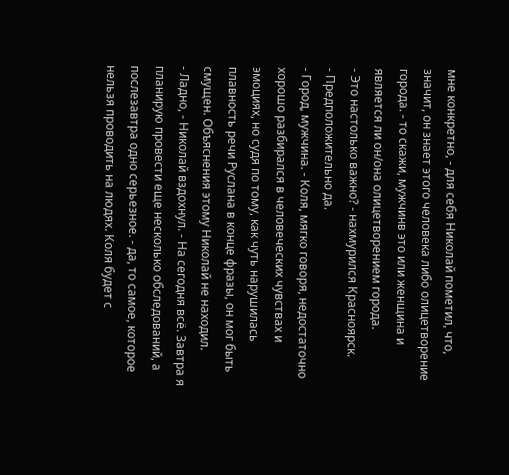мне конкретно, - для себя Николай пометил, что, значит, он знает этого человека либо олицетворение города. - то скажи, мужчинв это или женщина и является ли он/она олицетворением города.
- Это настолько важно? - нахмурился Красноярск.
- Предположительно да.
- Город, мужчина. - Коля, мягко говоря, недостаточно хорошо разбирался в человеческих чувствах и эмоциях, но судя по тому, как чуть нарушилась плавность речи Руслана в конце фразы, он мог быть смущен. Объяснения этому Николай не находил.
- Ладно, - Николай вздохнул. - На сегодня всë. Завтра я планирую провести еще несколько обследований, а послезавтра одно серьезное. - да, то самое, которое нельзя проводить на людях. Коля будет с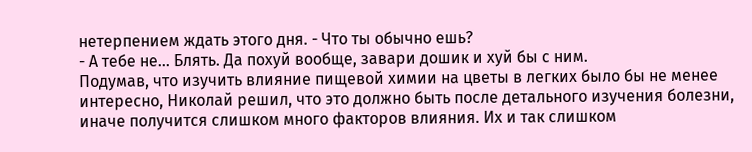нетерпением ждать этого дня. - Что ты обычно ешь?
- А тебе не... Блять. Да похуй вообще, завари дошик и хуй бы с ним.
Подумав, что изучить влияние пищевой химии на цветы в легких было бы не менее интересно, Николай решил, что это должно быть после детального изучения болезни, иначе получится слишком много факторов влияния. Их и так слишком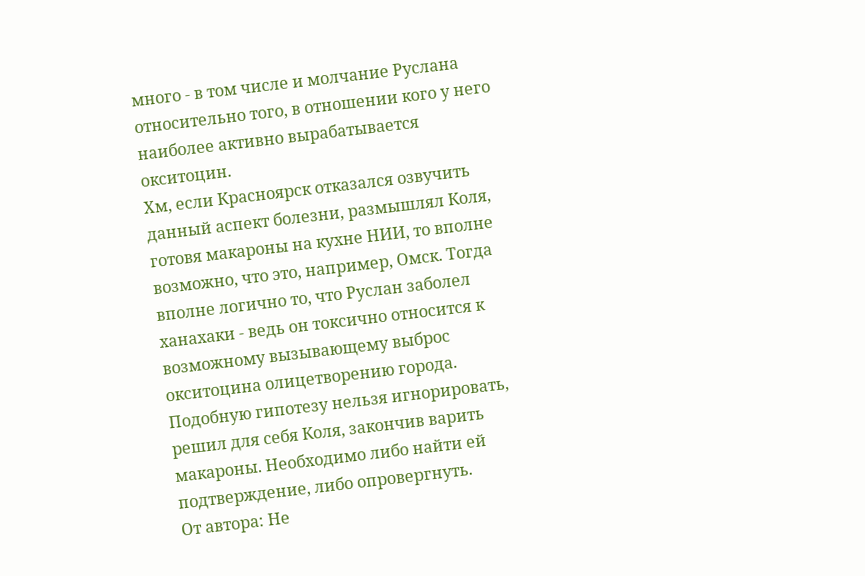много - в том числе и молчание Руслана относительно того, в отношении кого у него наиболее активно вырабатывается окситоцин.
Хм, если Красноярск отказался озвучить данный аспект болезни, размышлял Коля, готовя макароны на кухне НИИ, то вполне возможно, что это, например, Омск. Тогда вполне логично то, что Руслан заболел ханахаки - ведь он токсично относится к возможному вызывающему выброс окситоцина олицетворению города.
Подобную гипотезу нельзя игнорировать, решил для себя Коля, закончив варить макароны. Необходимо либо найти ей подтверждение, либо опровергнуть.
От автора: Не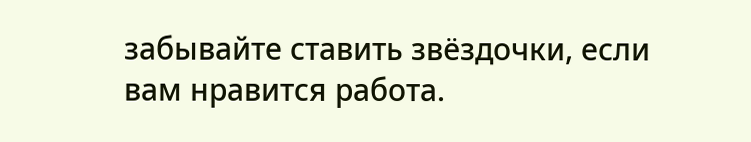забывайте ставить звëздочки, если вам нравится работа.